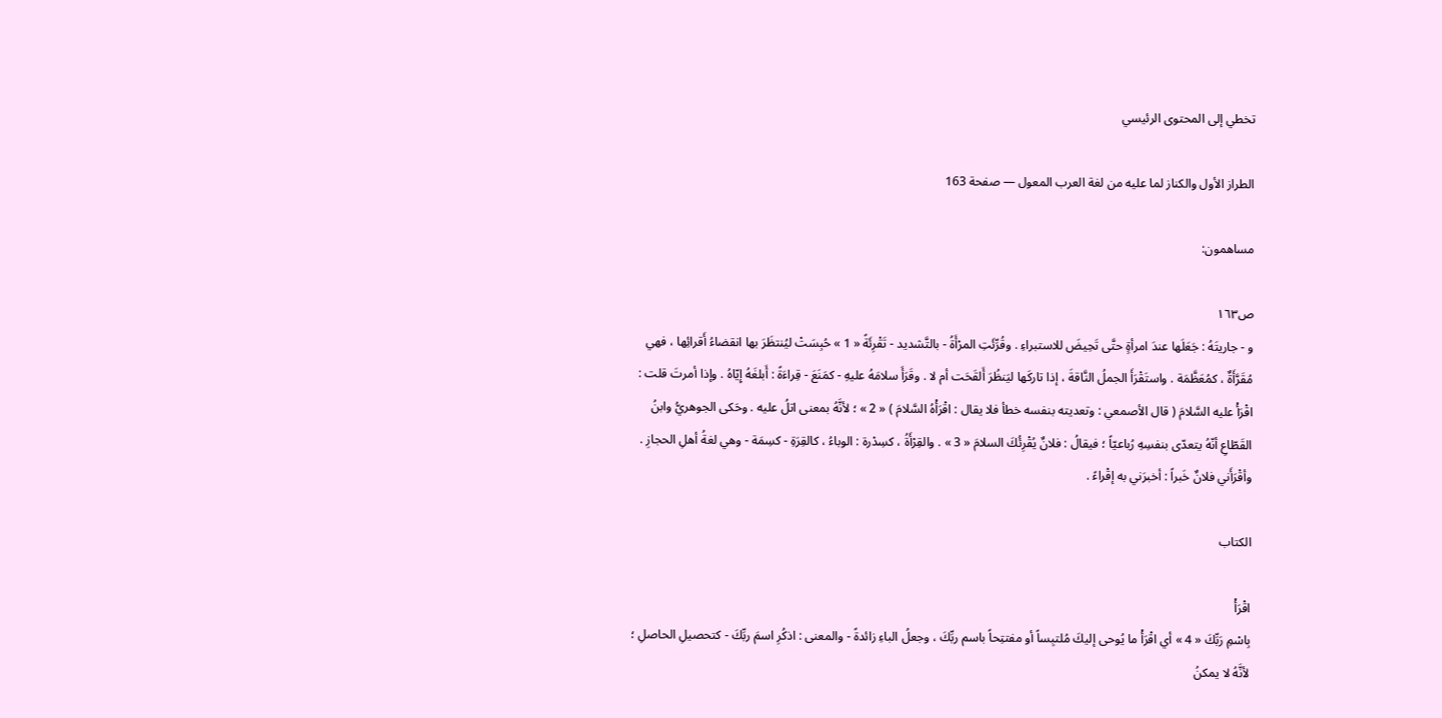تخطي إلى المحتوى الرئيسي

الطراز الأول والكناز لما عليه من لغة العرب المعول — صفحة 163

مساهمون:

ص١٦٣
و - جاريتَهُ : جَعَلَها عندَ امرأةٍ حتَّى تَحِيضَ للاستبراءِ . وقُرِّئَتِ المرْأَةُ - بالتَّشديد - تَقْرِئَةً « 1 » حُبِسَتْ ليُنتظَرَ بها انقضاءُ أَقرائِها ، فهي مُقَرَّأَةٌ ، كمُعَظَّمَة . واستَقْرَأَ الجملُ النَّاقةَ ، إذا تاركَها ليَنظُرَ أَلقَحَت أم لا . وقَرَأَ سلامَهُ عليهِ - كمَنَعَ - قِراءَةً : أَبلغَهُ إِيّاهُ . وإذا أمرتَ قلت : اقْرَأْ عليه السَّلامَ ( قال الأصمعي : وتعديته بنفسه خطأ فلا يقال : اقْرَأْهُ السَّلامَ ) « 2 » ؛ لأنَّهُ بمعنى اتلُ عليه . وحَكى الجوهريُّ وابنُ القَطّاعِ أنّهُ يتعدّى بنفسِهِ رُباعيّاً ؛ فيقالُ : فلانٌ يُقْرِئُكَ السلامَ « 3 » . والقِرْأَةُ ، كسِدْرة : الوباءُ ، كالقِرَةِ - كسِمَة - وهي لغةُ أهلِ الحجازِ . وأقْرَأَني فلانٌ خَبراً : أخبرَني به إقْراءً .

الكتاب

اقْرَأْ
بِاسْمِ رَبِّكَ « 4 » أي اقْرَأْ ما يُوحى إليكَ مُلتبِساً أو مفتتِحاً باسم ربِّكَ ، وجعلُ الباءِ زائدةً - والمعنى : اذكُرِ اسمَ ربِّكَ - كتحصيلِ الحاصلِ ؛ لأنَّهُ لا يمكنُ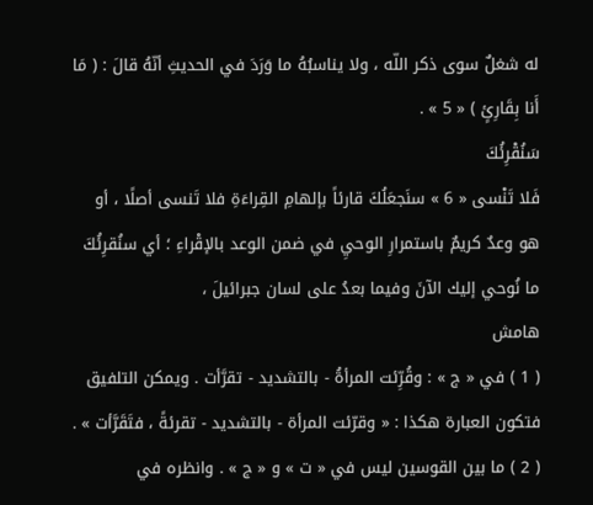له شغلٌ سوى ذكر اللّه ، ولا يناسبُهُ ما وَرَدَ في الحديثِ أنّهُ قالَ : ( مَا أَنا بِقَارِئٍ ) « 5 » .
سَنُقْرِئُكَ
فَلا تَنْسى « 6 » سنَجعَلُكَ قارئاً بإلهامِ القِراءَةِ فلا تَنسى أصلًا ، أو هو وعدٌ كريمٌ باستمرارِ الوحيِ في ضمن الوعد بالإقْراءِ ؛ أي سنُقرِئُكَ ما نُوحي إليك الآنَ وفيما بعدُ على لسان جبرائيلَ ،
هامش
( 1 ) في « ج » : وقُرِّئت المرأةُ - بالتشديد - تقرَّأت . ويمكن التلفيق فتكون العبارة هكذا : « وقرّئت المرأة - بالتشديد - تقرئةً ، فتَقَرَّأت » . ( 2 ) ما بين القوسين ليس في « ت » و « ج » . وانظره في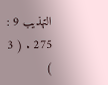التهذيب 9 : 275 . ( 3 )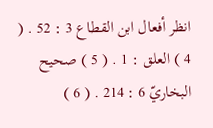انظر أفعال ابن القطاع 3 : 52 . ( 4 ) العلق : 1 . ( 5 ) صحيح البخاريّ 6 : 214 . ( 6 )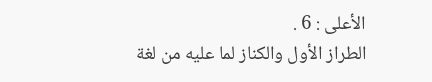الأعلى : 6 .
الطراز الأول والكناز لما عليه من لغة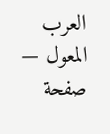العرب المعول — صفحة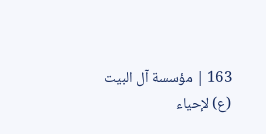163 | مؤسسة آل البيت (ع) لإحياء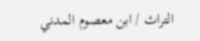التراث / ابن معصوم المدني